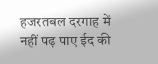हजरतबल दरगाह में नहीं पढ़ पाए ईद की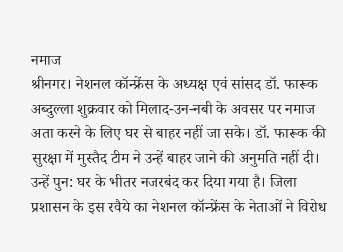नमाज
श्रीनगर। नेशनल कॉन्फ्रेंस के अध्यक्ष एवं सांसद डॉ. फारूक अब्दुल्ला शुक्रवार को मिलाद-उन-नबी के अवसर पर नमाज अता करने के लिए घर से बाहर नहीं जा सके। डॉ. फारूक की सुरक्षा में मुस्तैद टीम ने उन्हें बाहर जाने की अनुमति नहीं दी। उन्हें पुन: घर के भीतर नजरबंद कर दिया गया है। जिला प्रशासन के इस रवैये का नेशनल कॉन्फ्रेंस के नेताओं ने विरोध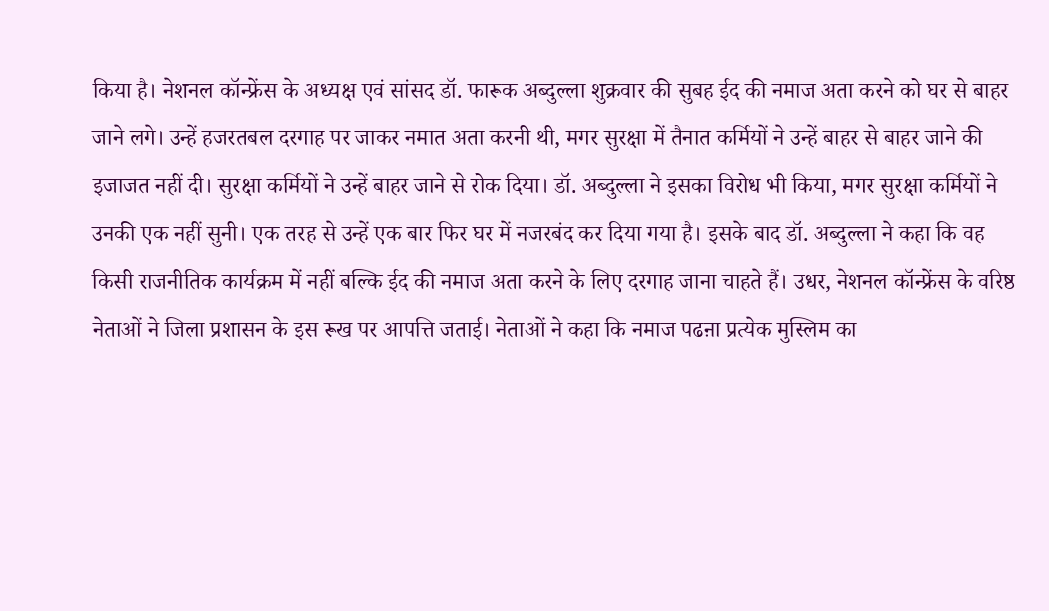किया है। नेशनल कॉन्फ्रेंस के अध्यक्ष एवं सांसद डॉ. फारूक अब्दुल्ला शुक्रवार की सुबह ईद की नमाज अता करने को घर से बाहर जाने लगे। उन्हें हजरतबल दरगाह पर जाकर नमात अता करनी थी, मगर सुरक्षा में तैनात कर्मियों ने उन्हें बाहर से बाहर जाने की इजाजत नहीं दी। सुरक्षा कर्मियों ने उन्हें बाहर जाने से रोक दिया। डॉ. अब्दुल्ला ने इसका विरोध भी किया, मगर सुरक्षा कर्मियों ने उनकी एक नहीं सुनी। एक तरह से उन्हें एक बार फिर घर में नजरबंद कर दिया गया है। इसके बाद डॉ. अब्दुल्ला ने कहा कि वह किसी राजनीतिक कार्यक्रम में नहीं बल्कि ईद की नमाज अता करने के लिए दरगाह जाना चाहते हैं। उधर, नेशनल कॉन्फ्रेंस के वरिष्ठ नेताओं ने जिला प्रशासन के इस रूख पर आपत्ति जताई। नेताओं ने कहा कि नमाज पढऩा प्रत्येक मुस्लिम का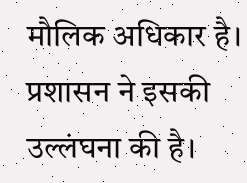मौलिक अधिकार है। प्रशासन ने इसकी उल्लंघना की है।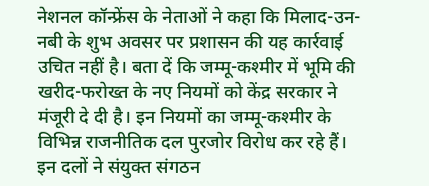नेशनल कॉन्फ्रेंस के नेताओं ने कहा कि मिलाद-उन-नबी के शुभ अवसर पर प्रशासन की यह कार्रवाई उचित नहीं है। बता दें कि जम्मू-कश्मीर में भूमि की खरीद-फरोख्त के नए नियमों को केंद्र सरकार ने मंजूरी दे दी है। इन नियमों का जम्मू-कश्मीर के विभिन्न राजनीतिक दल पुरजोर विरोध कर रहे हैं। इन दलों ने संयुक्त संगठन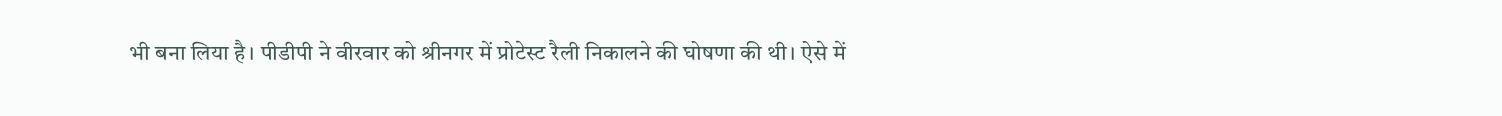भी बना लिया है। पीडीपी ने वीरवार को श्रीनगर में प्रोटेस्ट रैली निकालने की घोषणा की थी। ऐसे में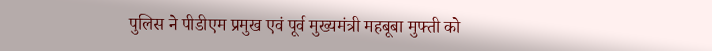पुलिस ने पीडीएम प्रमुख एवं पूर्व मुख्यमंत्री महबूबा मुफ्ती को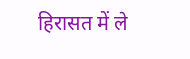हिरासत में ले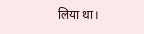लिया था।